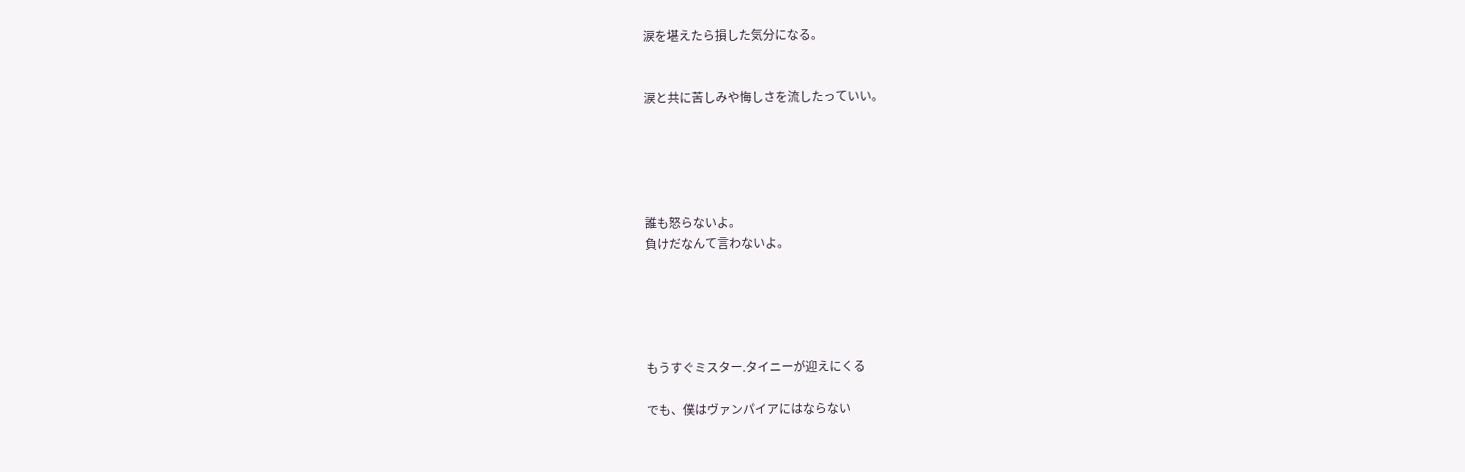涙を堪えたら損した気分になる。


涙と共に苦しみや悔しさを流したっていい。





誰も怒らないよ。
負けだなんて言わないよ。





もうすぐミスター.タイニーが迎えにくる

でも、僕はヴァンパイアにはならない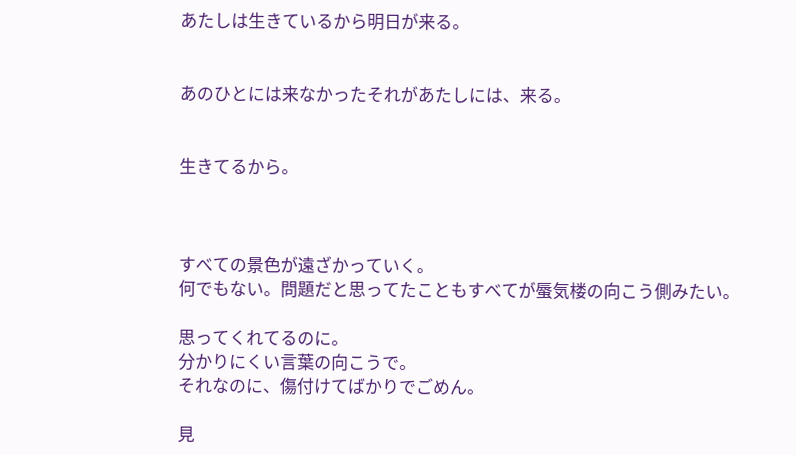あたしは生きているから明日が来る。


あのひとには来なかったそれがあたしには、来る。


生きてるから。



すべての景色が遠ざかっていく。
何でもない。問題だと思ってたこともすべてが蜃気楼の向こう側みたい。

思ってくれてるのに。
分かりにくい言葉の向こうで。
それなのに、傷付けてばかりでごめん。

見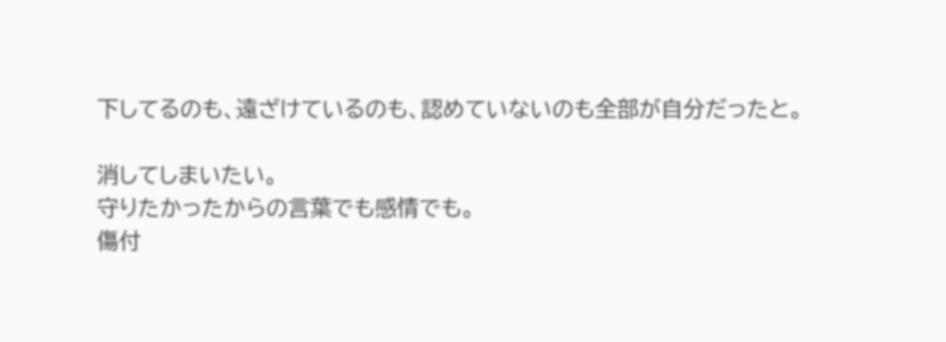下してるのも、遠ざけているのも、認めていないのも全部が自分だったと。

消してしまいたい。
守りたかったからの言葉でも感情でも。
傷付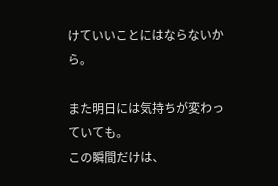けていいことにはならないから。

また明日には気持ちが変わっていても。
この瞬間だけは、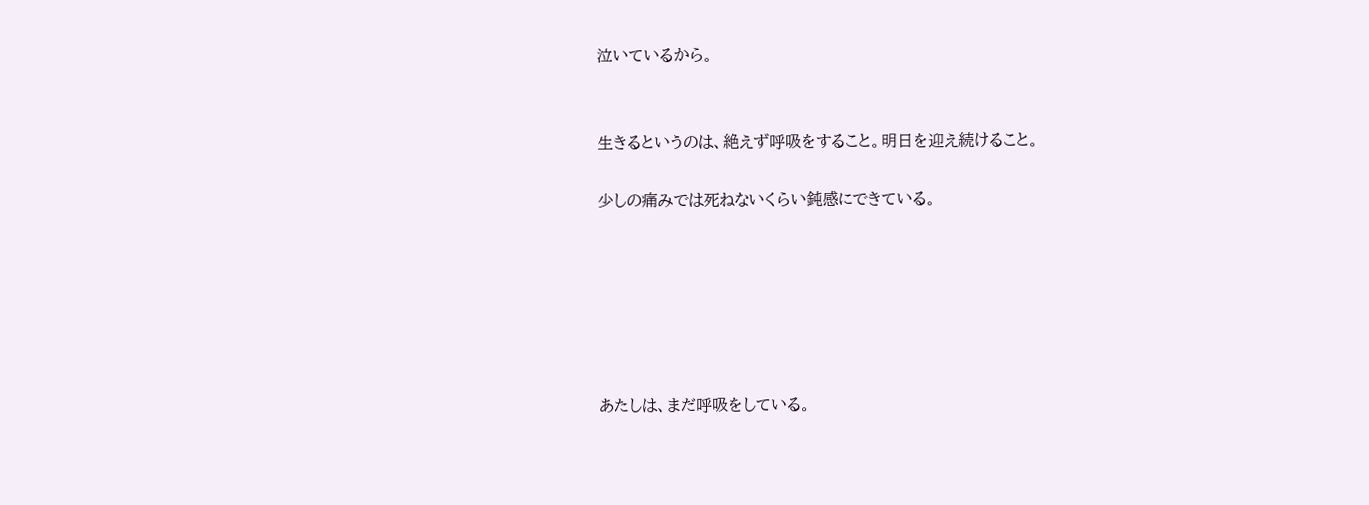泣いているから。


生きるというのは、絶えず呼吸をすること。明日を迎え続けること。

少しの痛みでは死ねないくらい鈍感にできている。






あたしは、まだ呼吸をしている。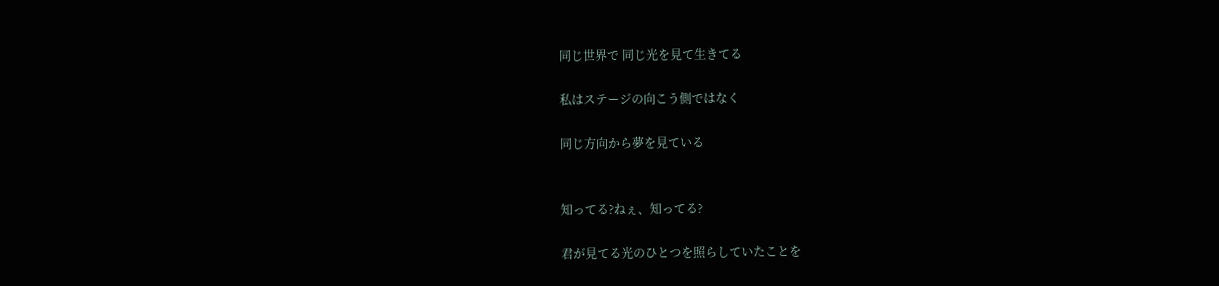同じ世界で 同じ光を見て生きてる

私はステージの向こう側ではなく

同じ方向から夢を見ている


知ってる?ねぇ、知ってる?

君が見てる光のひとつを照らしていたことを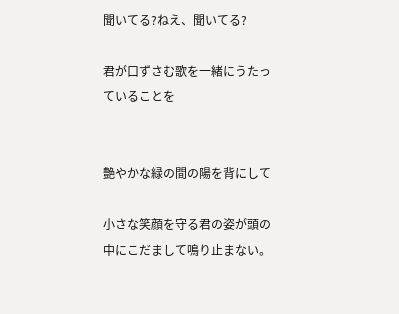聞いてる?ねえ、聞いてる?

君が口ずさむ歌を一緒にうたっていることを


艶やかな緑の間の陽を背にして

小さな笑顔を守る君の姿が頭の中にこだまして鳴り止まない。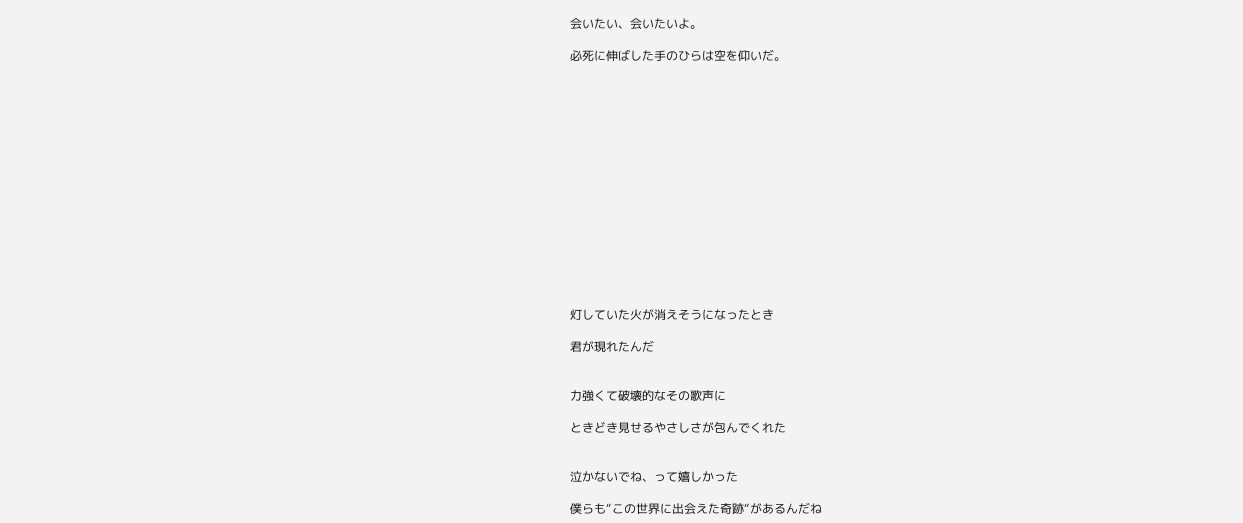会いたい、会いたいよ。

必死に伸ばした手のひらは空を仰いだ。















灯していた火が消えそうになったとき

君が現れたんだ


力強くて破壊的なその歌声に

ときどき見せるやさしさが包んでくれた


泣かないでね、って嬉しかった

僕らも“この世界に出会えた奇跡“があるんだね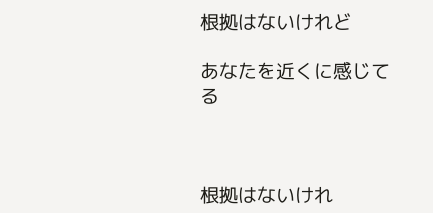根拠はないけれど

あなたを近くに感じてる



根拠はないけれ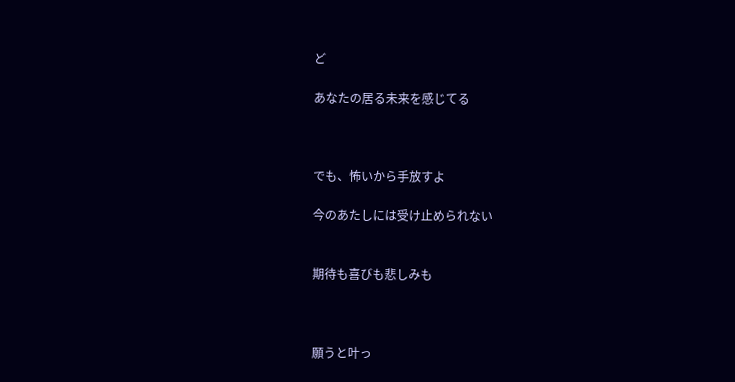ど

あなたの居る未来を感じてる



でも、怖いから手放すよ

今のあたしには受け止められない


期待も喜びも悲しみも



願うと叶っ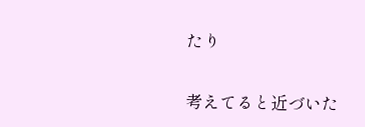たり

考えてると近づいた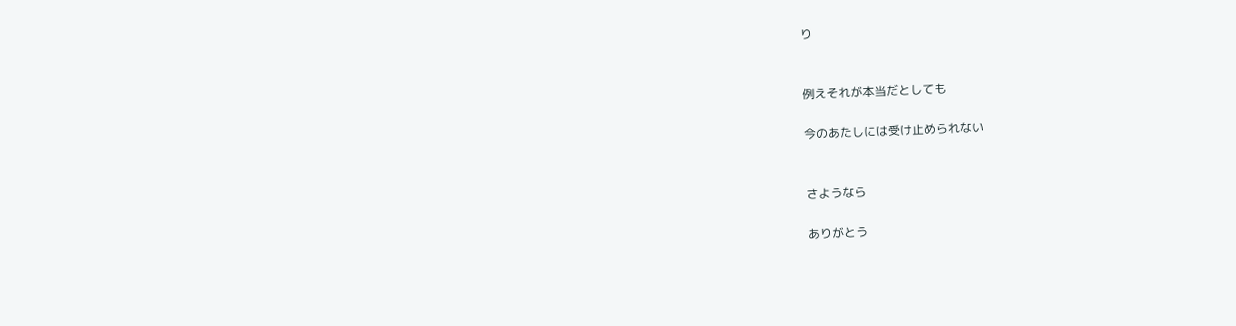り


例えそれが本当だとしても

今のあたしには受け止められない


さようなら

ありがとう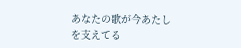あなたの歌が今あたしを支えてる